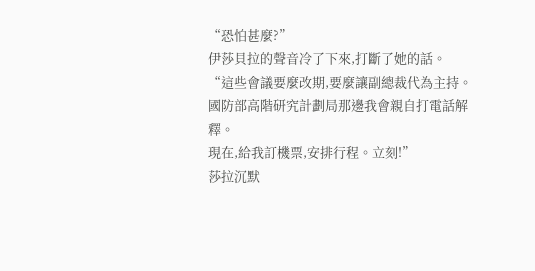“恐怕甚麼?”
伊莎貝拉的聲音冷了下來,打斷了她的話。
“這些會議要麼改期,要麼讓副總裁代為主持。
國防部高階研究計劃局那邊我會親自打電話解釋。
現在,給我訂機票,安排行程。立刻!”
莎拉沉默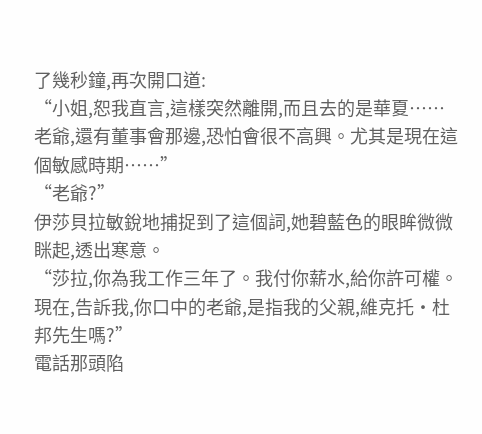了幾秒鐘,再次開口道:
“小姐,恕我直言,這樣突然離開,而且去的是華夏……
老爺,還有董事會那邊,恐怕會很不高興。尤其是現在這個敏感時期……”
“老爺?”
伊莎貝拉敏銳地捕捉到了這個詞,她碧藍色的眼眸微微眯起,透出寒意。
“莎拉,你為我工作三年了。我付你薪水,給你許可權。現在,告訴我,你口中的老爺,是指我的父親,維克托·杜邦先生嗎?”
電話那頭陷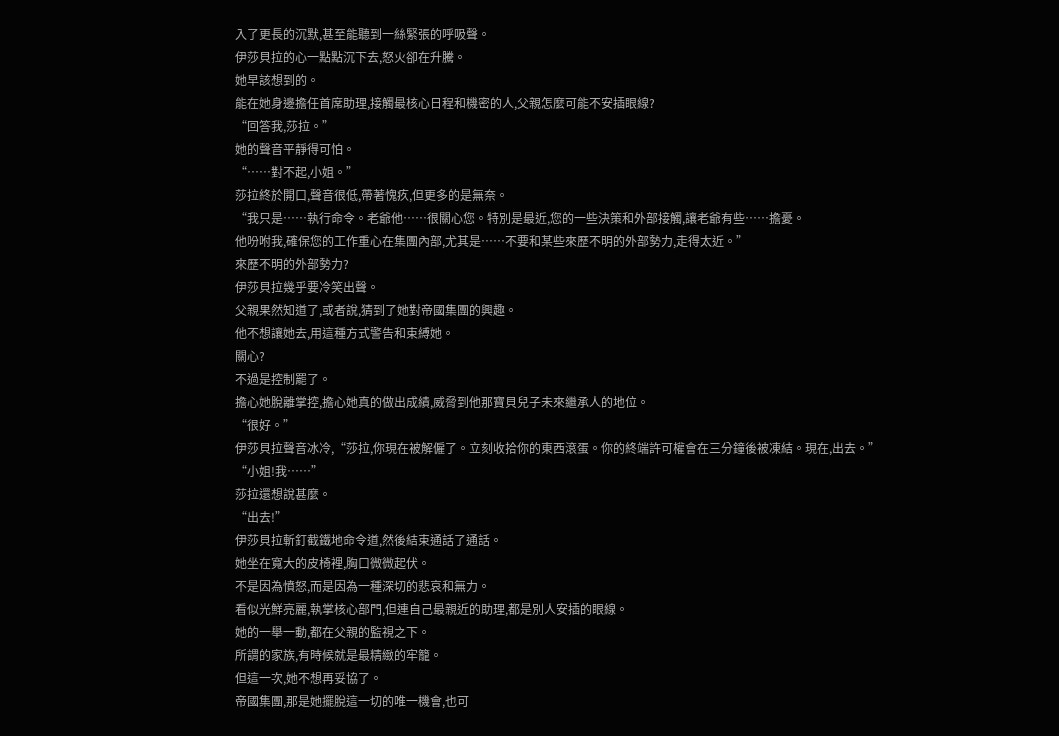入了更長的沉默,甚至能聽到一絲緊張的呼吸聲。
伊莎貝拉的心一點點沉下去,怒火卻在升騰。
她早該想到的。
能在她身邊擔任首席助理,接觸最核心日程和機密的人,父親怎麼可能不安插眼線?
“回答我,莎拉。”
她的聲音平靜得可怕。
“……對不起,小姐。”
莎拉終於開口,聲音很低,帶著愧疚,但更多的是無奈。
“我只是……執行命令。老爺他……很關心您。特別是最近,您的一些決策和外部接觸,讓老爺有些……擔憂。
他吩咐我,確保您的工作重心在集團內部,尤其是……不要和某些來歷不明的外部勢力,走得太近。”
來歷不明的外部勢力?
伊莎貝拉幾乎要冷笑出聲。
父親果然知道了,或者說,猜到了她對帝國集團的興趣。
他不想讓她去,用這種方式警告和束縛她。
關心?
不過是控制罷了。
擔心她脫離掌控,擔心她真的做出成績,威脅到他那寶貝兒子未來繼承人的地位。
“很好。”
伊莎貝拉聲音冰冷,“莎拉,你現在被解僱了。立刻收拾你的東西滾蛋。你的終端許可權會在三分鐘後被凍結。現在,出去。”
“小姐!我……”
莎拉還想說甚麼。
“出去!”
伊莎貝拉斬釘截鐵地命令道,然後結束通話了通話。
她坐在寬大的皮椅裡,胸口微微起伏。
不是因為憤怒,而是因為一種深切的悲哀和無力。
看似光鮮亮麗,執掌核心部門,但連自己最親近的助理,都是別人安插的眼線。
她的一舉一動,都在父親的監視之下。
所謂的家族,有時候就是最精緻的牢籠。
但這一次,她不想再妥協了。
帝國集團,那是她擺脫這一切的唯一機會,也可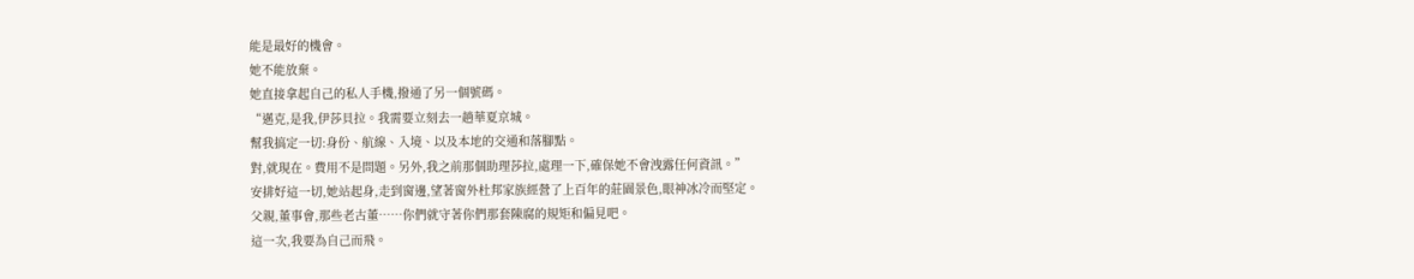能是最好的機會。
她不能放棄。
她直接拿起自己的私人手機,撥通了另一個號碼。
“邁克,是我,伊莎貝拉。我需要立刻去一趟華夏京城。
幫我搞定一切:身份、航線、入境、以及本地的交通和落腳點。
對,就現在。費用不是問題。另外,我之前那個助理莎拉,處理一下,確保她不會洩露任何資訊。”
安排好這一切,她站起身,走到窗邊,望著窗外杜邦家族經營了上百年的莊園景色,眼神冰冷而堅定。
父親,董事會,那些老古董……你們就守著你們那套陳腐的規矩和偏見吧。
這一次,我要為自己而飛。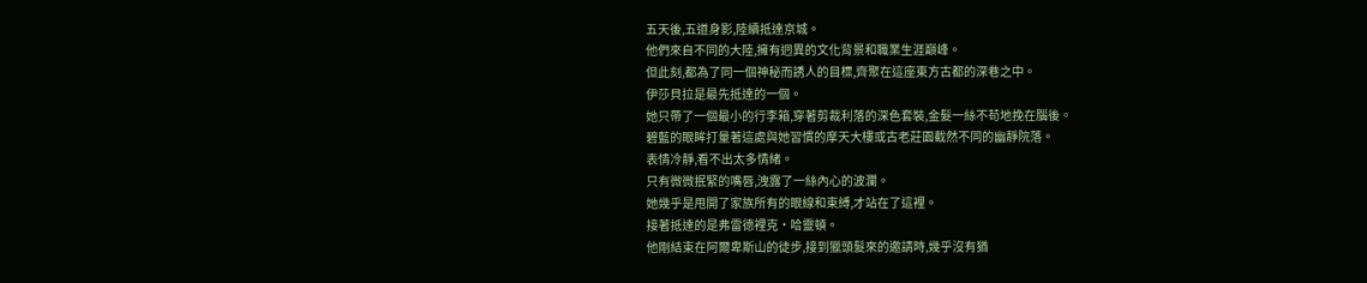五天後,五道身影,陸續抵達京城。
他們來自不同的大陸,擁有迥異的文化背景和職業生涯巔峰。
但此刻,都為了同一個神秘而誘人的目標,齊聚在這座東方古都的深巷之中。
伊莎貝拉是最先抵達的一個。
她只帶了一個最小的行李箱,穿著剪裁利落的深色套裝,金髮一絲不苟地挽在腦後。
碧藍的眼眸打量著這處與她習慣的摩天大樓或古老莊園截然不同的幽靜院落。
表情冷靜,看不出太多情緒。
只有微微抿緊的嘴唇,洩露了一絲內心的波瀾。
她幾乎是甩開了家族所有的眼線和束縛,才站在了這裡。
接著抵達的是弗雷德裡克·哈靈頓。
他剛結束在阿爾卑斯山的徒步,接到獵頭髮來的邀請時,幾乎沒有猶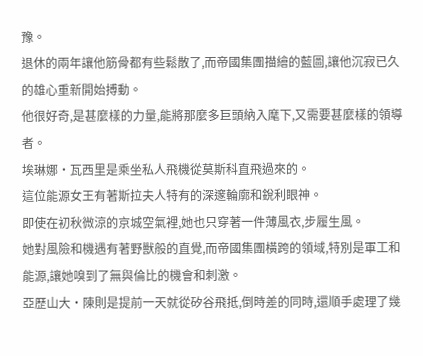豫。
退休的兩年讓他筋骨都有些鬆散了,而帝國集團描繪的藍圖,讓他沉寂已久的雄心重新開始搏動。
他很好奇,是甚麼樣的力量,能將那麼多巨頭納入麾下,又需要甚麼樣的領導者。
埃琳娜·瓦西里是乘坐私人飛機從莫斯科直飛過來的。
這位能源女王有著斯拉夫人特有的深邃輪廓和銳利眼神。
即使在初秋微涼的京城空氣裡,她也只穿著一件薄風衣,步履生風。
她對風險和機遇有著野獸般的直覺,而帝國集團橫跨的領域,特別是軍工和能源,讓她嗅到了無與倫比的機會和刺激。
亞歷山大·陳則是提前一天就從矽谷飛抵,倒時差的同時,還順手處理了幾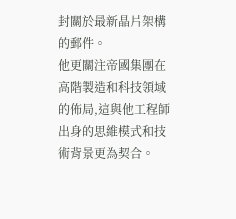封關於最新晶片架構的郵件。
他更關注帝國集團在高階製造和科技領域的佈局,這與他工程師出身的思維模式和技術背景更為契合。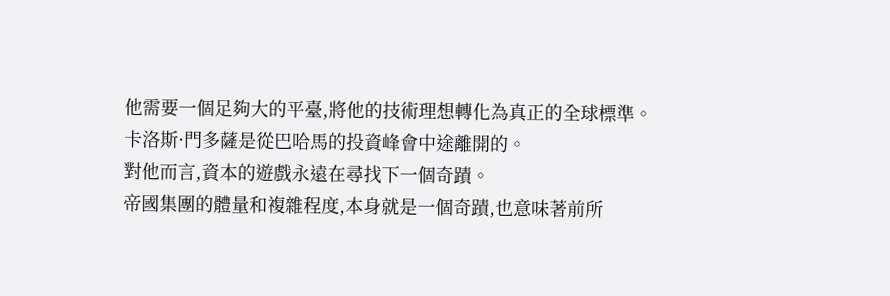他需要一個足夠大的平臺,將他的技術理想轉化為真正的全球標準。
卡洛斯·門多薩是從巴哈馬的投資峰會中途離開的。
對他而言,資本的遊戲永遠在尋找下一個奇蹟。
帝國集團的體量和複雜程度,本身就是一個奇蹟,也意味著前所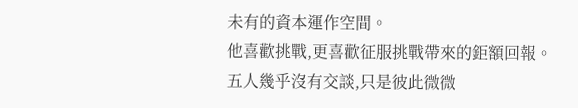未有的資本運作空間。
他喜歡挑戰,更喜歡征服挑戰帶來的鉅額回報。
五人幾乎沒有交談,只是彼此微微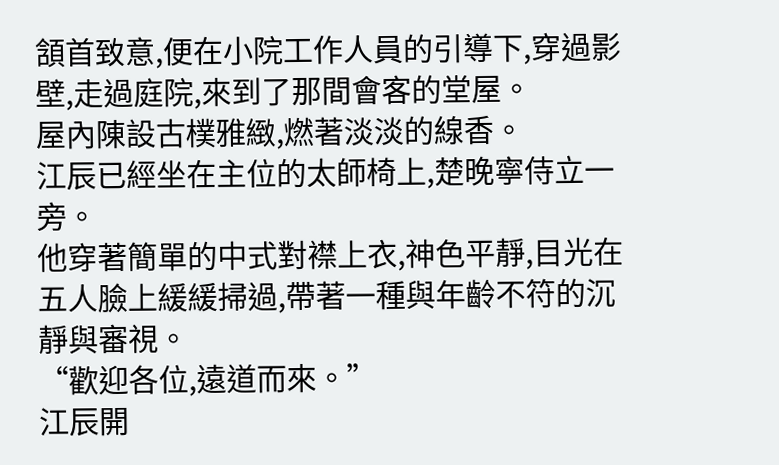頷首致意,便在小院工作人員的引導下,穿過影壁,走過庭院,來到了那間會客的堂屋。
屋內陳設古樸雅緻,燃著淡淡的線香。
江辰已經坐在主位的太師椅上,楚晚寧侍立一旁。
他穿著簡單的中式對襟上衣,神色平靜,目光在五人臉上緩緩掃過,帶著一種與年齡不符的沉靜與審視。
“歡迎各位,遠道而來。”
江辰開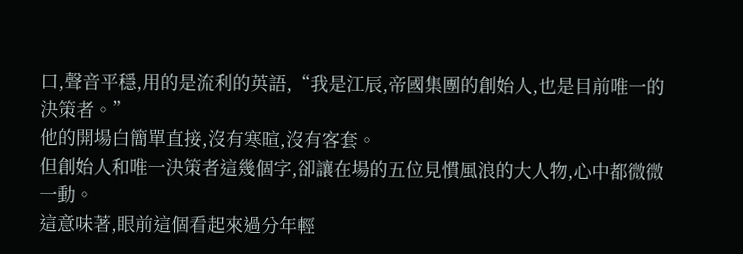口,聲音平穩,用的是流利的英語,“我是江辰,帝國集團的創始人,也是目前唯一的決策者。”
他的開場白簡單直接,沒有寒暄,沒有客套。
但創始人和唯一決策者這幾個字,卻讓在場的五位見慣風浪的大人物,心中都微微一動。
這意味著,眼前這個看起來過分年輕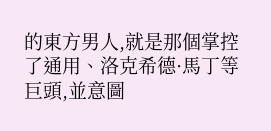的東方男人,就是那個掌控了通用、洛克希德·馬丁等巨頭,並意圖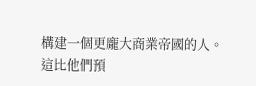構建一個更龐大商業帝國的人。
這比他們預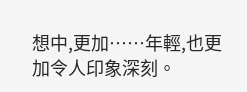想中,更加……年輕,也更加令人印象深刻。